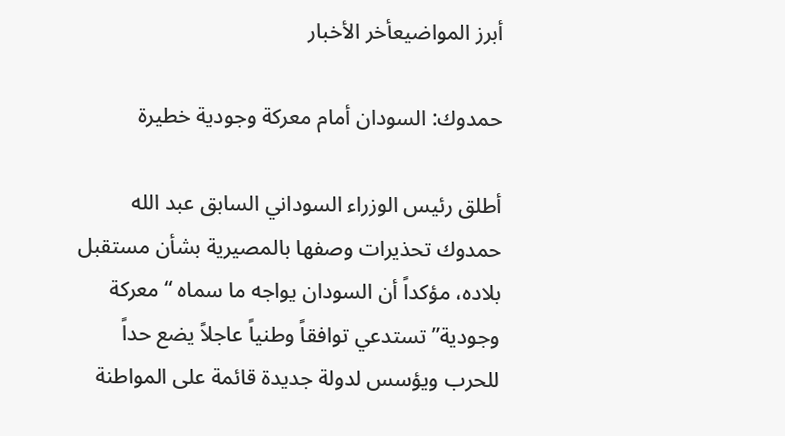أبرز المواضيعأخر الأخبار

حمدوك: السودان أمام معركة وجودية خطيرة

أطلق رئيس الوزراء السوداني السابق عبد الله حمدوك تحذيرات وصفها بالمصيرية بشأن مستقبل بلاده، مؤكداً أن السودان يواجه ما سماه “معركة وجودية” تستدعي توافقاً وطنياً عاجلاً يضع حداً للحرب ويؤسس لدولة جديدة قائمة على المواطنة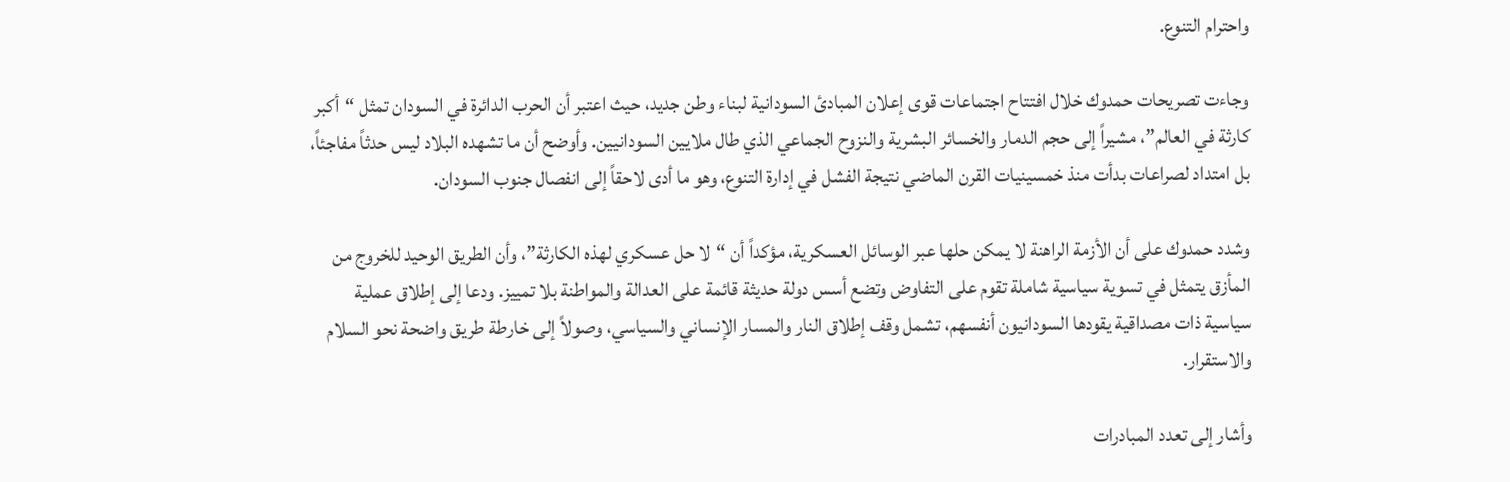واحترام التنوع.

وجاءت تصريحات حمدوك خلال افتتاح اجتماعات قوى إعلان المبادئ السودانية لبناء وطن جديد، حيث اعتبر أن الحرب الدائرة في السودان تمثل “أكبر كارثة في العالم”، مشيراً إلى حجم الدمار والخسائر البشرية والنزوح الجماعي الذي طال ملايين السودانيين. وأوضح أن ما تشهده البلاد ليس حدثاً مفاجئاً، بل امتداد لصراعات بدأت منذ خمسينيات القرن الماضي نتيجة الفشل في إدارة التنوع، وهو ما أدى لاحقاً إلى انفصال جنوب السودان.

وشدد حمدوك على أن الأزمة الراهنة لا يمكن حلها عبر الوسائل العسكرية، مؤكداً أن “لا حل عسكري لهذه الكارثة”، وأن الطريق الوحيد للخروج من المأزق يتمثل في تسوية سياسية شاملة تقوم على التفاوض وتضع أسس دولة حديثة قائمة على العدالة والمواطنة بلا تمييز. ودعا إلى إطلاق عملية سياسية ذات مصداقية يقودها السودانيون أنفسهم، تشمل وقف إطلاق النار والمسار الإنساني والسياسي، وصولاً إلى خارطة طريق واضحة نحو السلام والاستقرار.

وأشار إلى تعدد المبادرات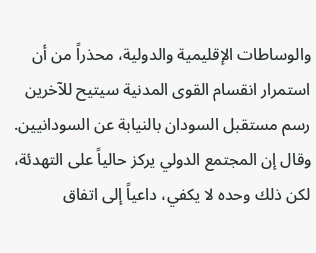والوساطات الإقليمية والدولية، محذراً من أن استمرار انقسام القوى المدنية سيتيح للآخرين رسم مستقبل السودان بالنيابة عن السودانيين. وقال إن المجتمع الدولي يركز حالياً على التهدئة، لكن ذلك وحده لا يكفي، داعياً إلى اتفاق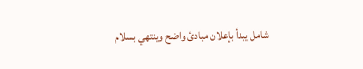شامل يبدأ بإعلان مبادئ واضح وينتهي بسلام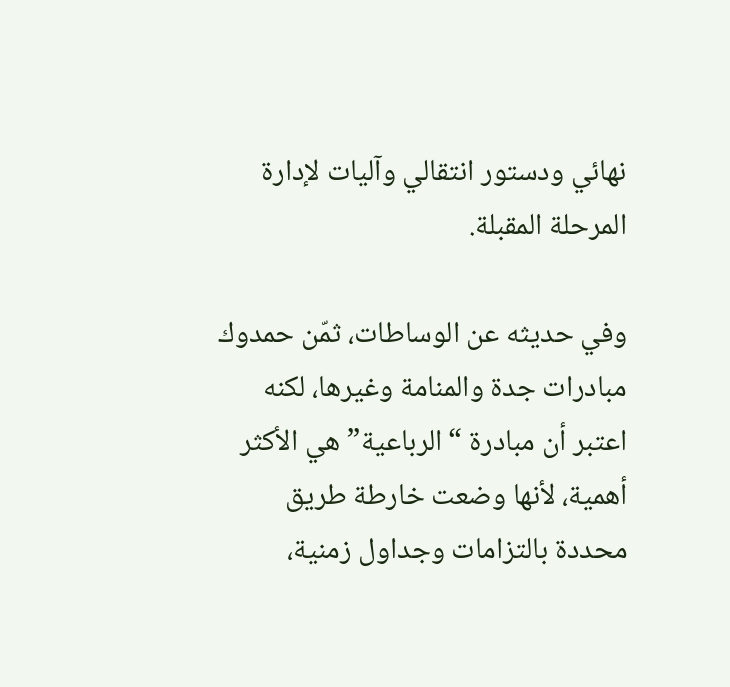نهائي ودستور انتقالي وآليات لإدارة المرحلة المقبلة.

وفي حديثه عن الوساطات، ثمّن حمدوك مبادرات جدة والمنامة وغيرها، لكنه اعتبر أن مبادرة “الرباعية” هي الأكثر أهمية، لأنها وضعت خارطة طريق محددة بالتزامات وجداول زمنية،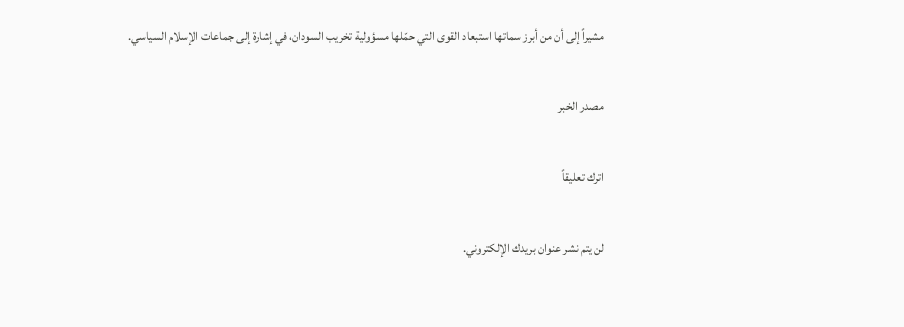مشيراً إلى أن من أبرز سماتها استبعاد القوى التي حمّلها مسؤولية تخريب السودان، في إشارة إلى جماعات الإسلام السياسي.

مصدر الخبر

اترك تعليقاً

لن يتم نشر عنوان بريدك الإلكتروني.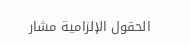الحقول الإلزامية مشار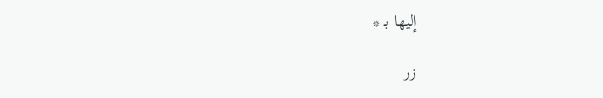إليها بـ *

زر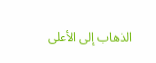الذهاب إلى الأعلى